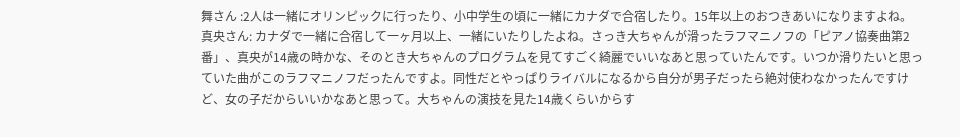舞さん :2人は一緒にオリンピックに行ったり、小中学生の頃に一緒にカナダで合宿したり。15年以上のおつきあいになりますよね。
真央さん: カナダで一緒に合宿して一ヶ月以上、一緒にいたりしたよね。さっき大ちゃんが滑ったラフマニノフの「ピアノ協奏曲第2番」、真央が14歳の時かな、そのとき大ちゃんのプログラムを見てすごく綺麗でいいなあと思っていたんです。いつか滑りたいと思っていた曲がこのラフマニノフだったんですよ。同性だとやっぱりライバルになるから自分が男子だったら絶対使わなかったんですけど、女の子だからいいかなあと思って。大ちゃんの演技を見た14歳くらいからす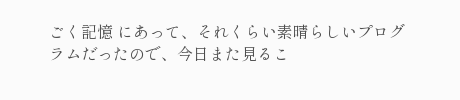ごく記憶 にあって、それくらい素晴らしいプログラムだったので、今日また見るこ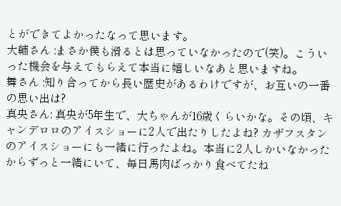とができてよかったなって思います。
大輔さん :まさか僕も滑るとは思っていなかったので(笑)。こういった機会を与えてもらえて本当に嬉しいなあと思いますね。
舞さん :知り合ってから長い歴史があるわけですが、お互いの一番の思い出は?
真央さん: 真央が5年生で、大ちゃんが16歳くらいかな。その頃、キャンデロロのアイスショーに2人で出たりしたよね? カザフスタンのアイスショーにも一緒に行ったよね。本当に2人しかいなかったからずっと一緒にいて、毎日馬肉ばっかり食べてたね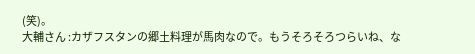(笑)。
大輔さん :カザフスタンの郷土料理が馬肉なので。もうそろそろつらいね、な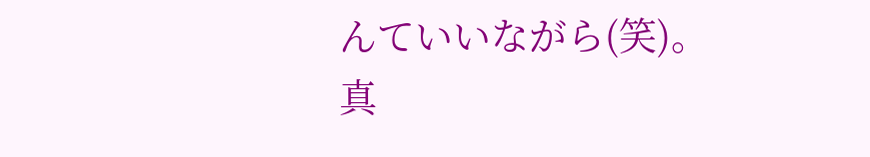んていいながら(笑)。
真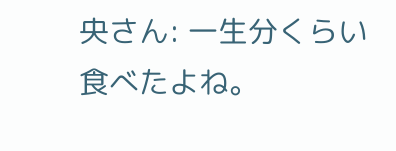央さん: 一生分くらい食べたよね。